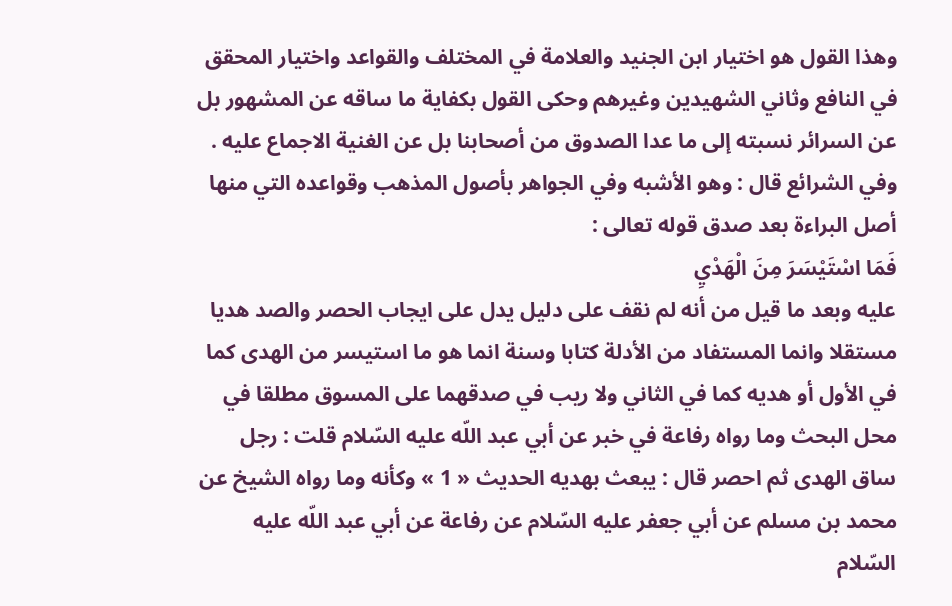وهذا القول هو اختيار ابن الجنيد والعلامة في المختلف والقواعد واختيار المحقق في النافع وثاني الشهيدين وغيرهم وحكى القول بكفاية ما ساقه عن المشهور بل عن السرائر نسبته إلى ما عدا الصدوق من أصحابنا بل عن الغنية الاجماع عليه .
وفي الشرائع قال : وهو الأشبه وفي الجواهر بأصول المذهب وقواعده التي منها أصل البراءة بعد صدق قوله تعالى :
فَمَا اسْتَيْسَرَ مِنَ الْهَدْيِ
عليه وبعد ما قيل من أنه لم نقف على دليل يدل على ايجاب الحصر والصد هديا مستقلا وانما المستفاد من الأدلة كتابا وسنة انما هو ما استيسر من الهدى كما في الأول أو هديه كما في الثاني ولا ريب في صدقهما على المسوق مطلقا في محل البحث وما رواه رفاعة في خبر عن أبي عبد اللّه عليه السّلام قلت : رجل ساق الهدى ثم احصر قال : يبعث بهديه الحديث « 1 » وكأنه وما رواه الشيخ عن محمد بن مسلم عن أبي جعفر عليه السّلام عن رفاعة عن أبي عبد اللّه عليه السّلام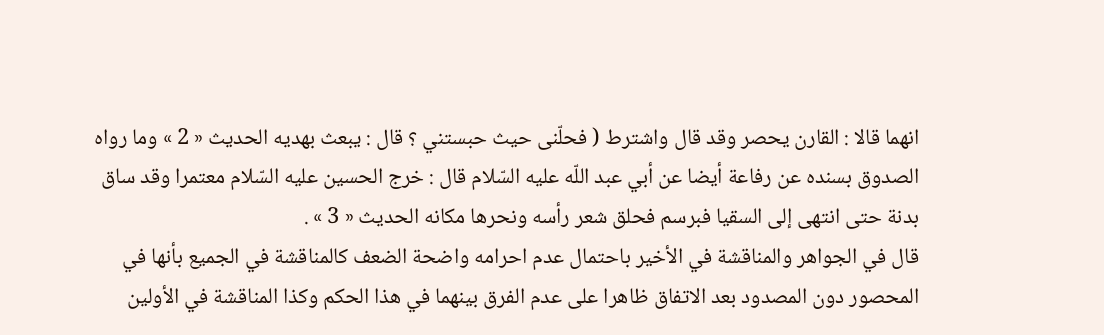انهما قالا : القارن يحصر وقد قال واشترط ( فحلّنى حيث حبستني ؟ قال : يبعث بهديه الحديث « 2 » وما رواه الصدوق بسنده عن رفاعة أيضا عن أبي عبد اللّه عليه السّلام قال : خرج الحسين عليه السّلام معتمرا وقد ساق بدنة حتى انتهى إلى السقيا فبرسم فحلق شعر رأسه ونحرها مكانه الحديث « 3 » .
قال في الجواهر والمناقشة في الأخير باحتمال عدم احرامه واضحة الضعف كالمناقشة في الجميع بأنها في المحصور دون المصدود بعد الاتفاق ظاهرا على عدم الفرق بينهما في هذا الحكم وكذا المناقشة في الأولين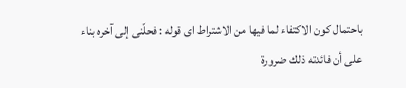باحتمال كون الاكتفاء لما فيها من الاشتراط اى قوله : فحلّنى إلى آخره بناء على أن فائدته ذلك ضرورة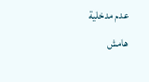عدم مدخلية
هامش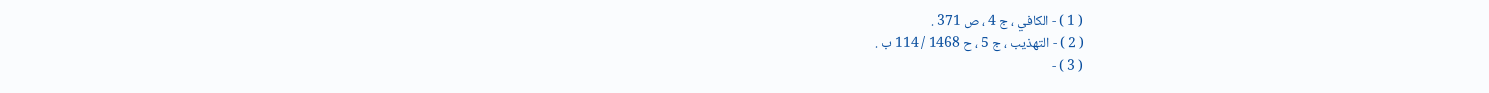( 1 ) - الكافي ، ج 4 ، ص 371 .
( 2 ) - التهذيب ، ج 5 ، ح 1468 / 114 ب .
( 3 ) -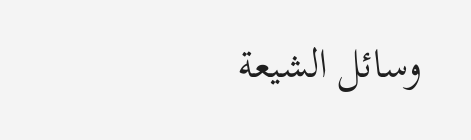وسائل الشيعة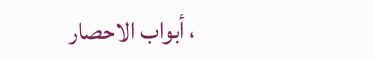، أبواب الاحصار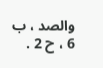والصد ، ب 6 ، ح 2 .